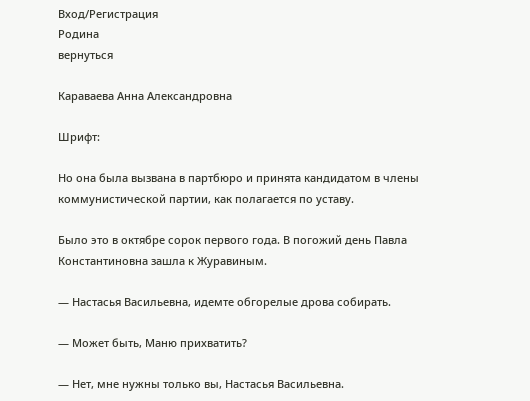Вход/Регистрация
Родина
вернуться

Караваева Анна Александровна

Шрифт:

Но она была вызвана в партбюро и принята кандидатом в члены коммунистической партии, как полагается по уставу.

Было это в октябре сорок первого года. В погожий день Павла Константиновна зашла к Журавиным.

— Настасья Васильевна, идемте обгорелые дрова собирать.

— Может быть, Маню прихватить?

— Нет, мне нужны только вы, Настасья Васильевна.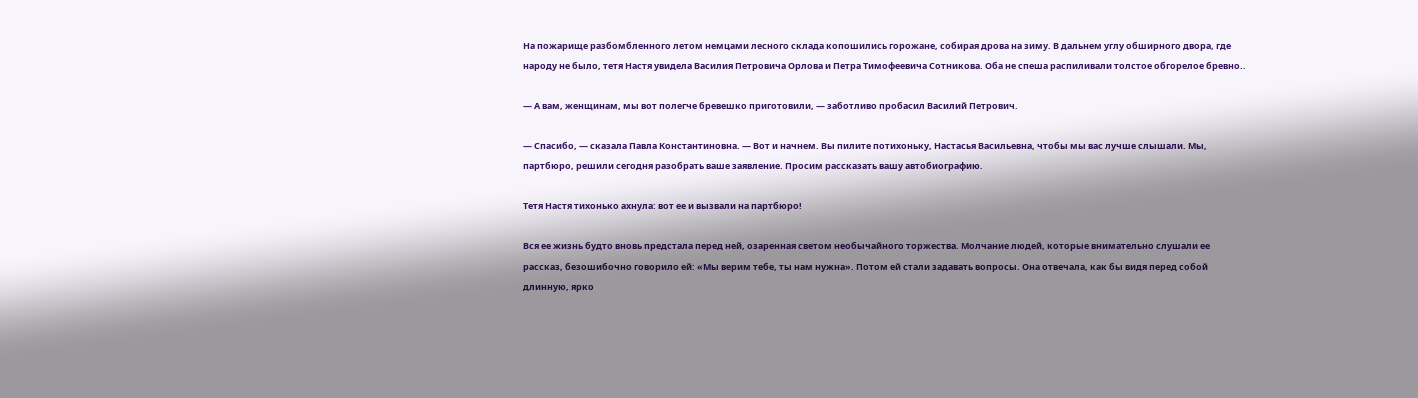На пожарище разбомбленного летом немцами лесного склада копошились горожане, собирая дрова на зиму. В дальнем углу обширного двора, где народу не было, тетя Настя увидела Василия Петровича Орлова и Петра Тимофеевича Сотникова. Оба не спеша распиливали толстое обгорелое бревно..

— А вам, женщинам, мы вот полегче бревешко приготовили, — заботливо пробасил Василий Петрович.

— Спасибо, — сказала Павла Константиновна. — Вот и начнем. Вы пилите потихоньку, Настасья Васильевна, чтобы мы вас лучше слышали. Мы, партбюро, решили сегодня разобрать ваше заявление. Просим рассказать вашу автобиографию.

Тетя Настя тихонько ахнула: вот ее и вызвали на партбюро!

Вся ее жизнь будто вновь предстала перед ней, озаренная светом необычайного торжества. Молчание людей, которые внимательно слушали ее рассказ, безошибочно говорило ей: «Мы верим тебе, ты нам нужна». Потом ей стали задавать вопросы. Она отвечала, как бы видя перед собой длинную, ярко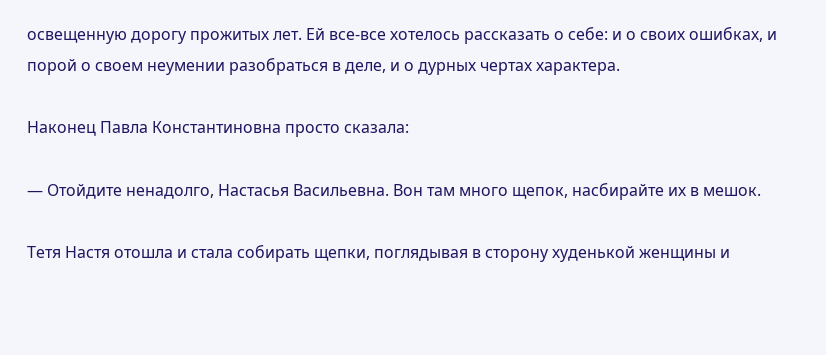освещенную дорогу прожитых лет. Ей все-все хотелось рассказать о себе: и о своих ошибках, и порой о своем неумении разобраться в деле, и о дурных чертах характера.

Наконец Павла Константиновна просто сказала:

— Отойдите ненадолго, Настасья Васильевна. Вон там много щепок, насбирайте их в мешок.

Тетя Настя отошла и стала собирать щепки, поглядывая в сторону худенькой женщины и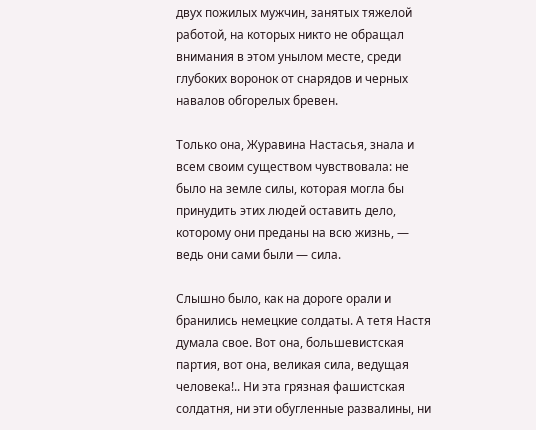двух пожилых мужчин, занятых тяжелой работой, на которых никто не обращал внимания в этом унылом месте, среди глубоких воронок от снарядов и черных навалов обгорелых бревен.

Только она, Журавина Настасья, знала и всем своим существом чувствовала: не было на земле силы, которая могла бы принудить этих людей оставить дело, которому они преданы на всю жизнь, — ведь они сами были — сила.

Слышно было, как на дороге орали и бранились немецкие солдаты. А тетя Настя думала свое. Вот она, большевистская партия, вот она, великая сила, ведущая человека!.. Ни эта грязная фашистская солдатня, ни эти обугленные развалины, ни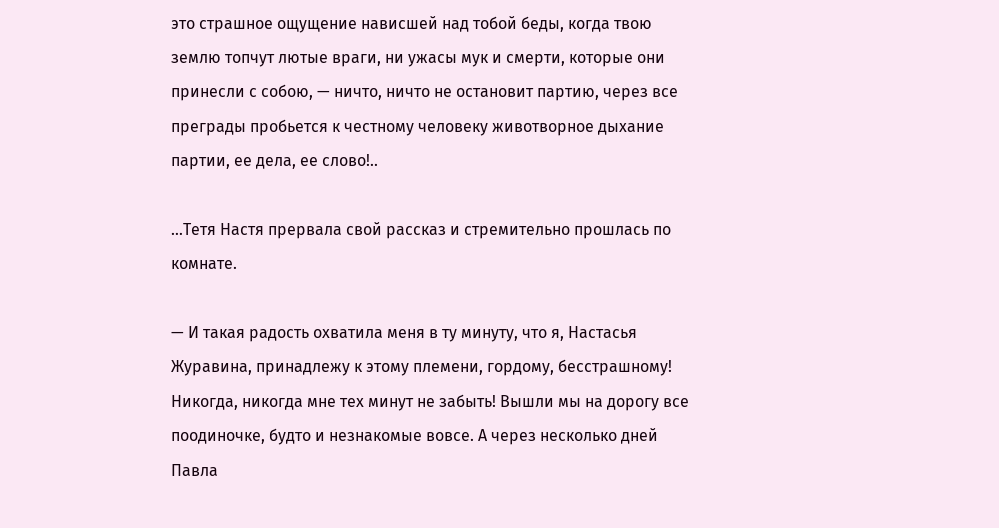это страшное ощущение нависшей над тобой беды, когда твою землю топчут лютые враги, ни ужасы мук и смерти, которые они принесли с собою, — ничто, ничто не остановит партию, через все преграды пробьется к честному человеку животворное дыхание партии, ее дела, ее слово!..

…Тетя Настя прервала свой рассказ и стремительно прошлась по комнате.

— И такая радость охватила меня в ту минуту, что я, Настасья Журавина, принадлежу к этому племени, гордому, бесстрашному! Никогда, никогда мне тех минут не забыть! Вышли мы на дорогу все поодиночке, будто и незнакомые вовсе. А через несколько дней Павла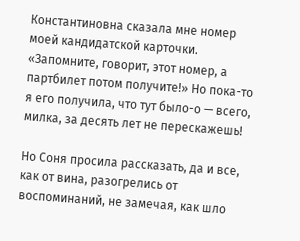Константиновна сказала мне номер моей кандидатской карточки. «Запомните, говорит, этот номер, а партбилет потом получите!» Но пока-то я его получила, что тут было-о — всего, милка, за десять лет не перескажешь!

Но Соня просила рассказать, да и все, как от вина, разогрелись от воспоминаний, не замечая, как шло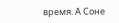время. А Соне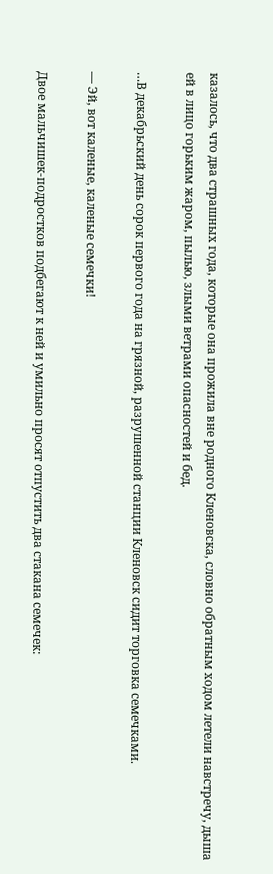казалось, что два страшных года, которые она прожила вне родного Кленовска, словно обратным ходом летели навстречу, дыша ей в лицо горьким жаром, пылью, злыми ветрами опасностей и бед.

…В декабрьский день сорок первого года на грязной, разрушенной станции Кленовск сидит торговка семечками.

— Эй, вот каленые, каленые семечки!

Двое мальчишек-подростков подбегают к ней и умильно просят отпустить два стакана семечек: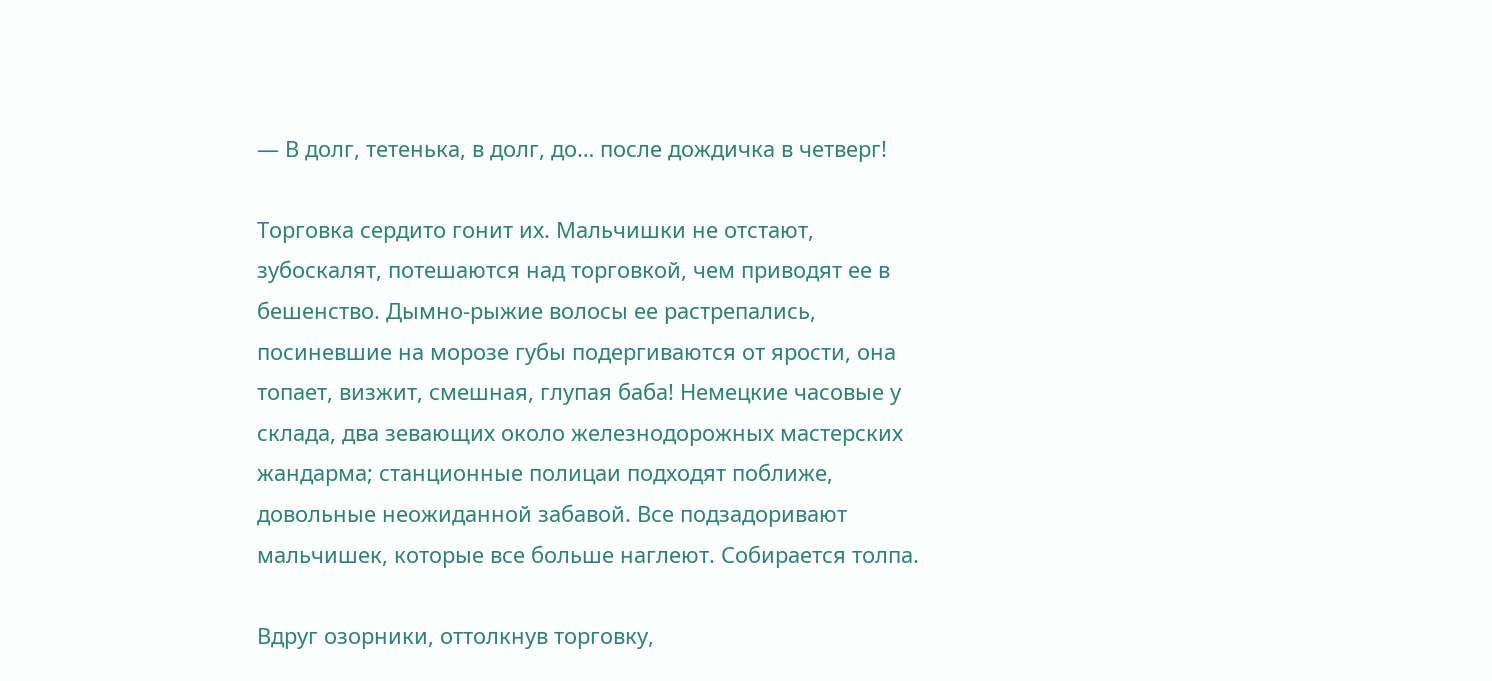— В долг, тетенька, в долг, до… после дождичка в четверг!

Торговка сердито гонит их. Мальчишки не отстают, зубоскалят, потешаются над торговкой, чем приводят ее в бешенство. Дымно-рыжие волосы ее растрепались, посиневшие на морозе губы подергиваются от ярости, она топает, визжит, смешная, глупая баба! Немецкие часовые у склада, два зевающих около железнодорожных мастерских жандарма; станционные полицаи подходят поближе, довольные неожиданной забавой. Все подзадоривают мальчишек, которые все больше наглеют. Собирается толпа.

Вдруг озорники, оттолкнув торговку,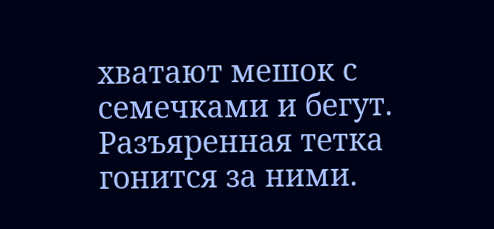хватают мешок с семечками и бегут. Разъяренная тетка гонится за ними.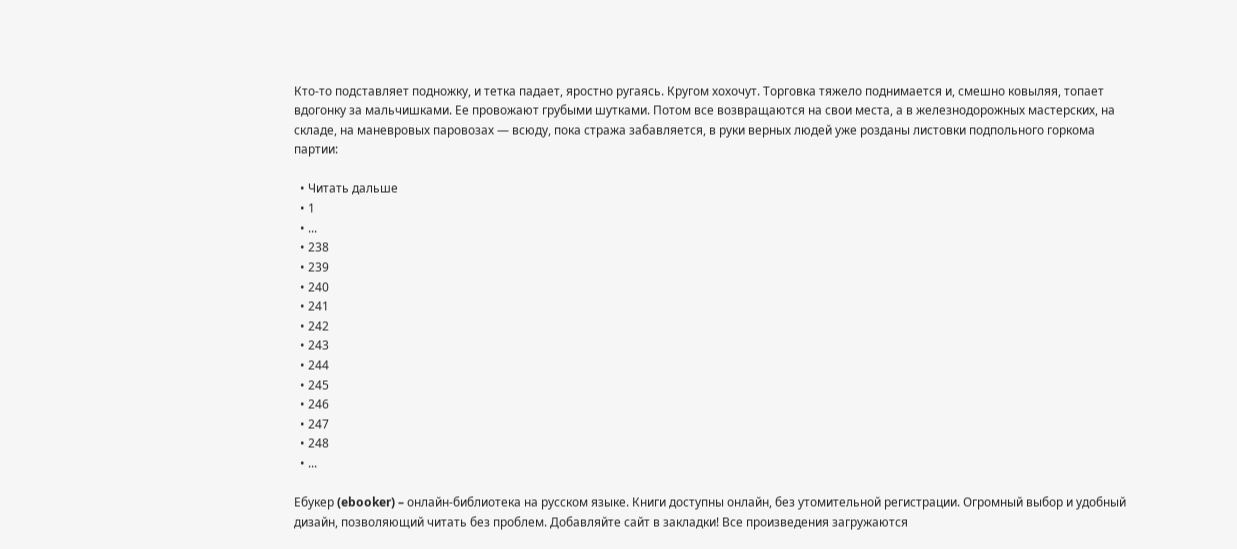Кто-то подставляет подножку, и тетка падает, яростно ругаясь. Кругом хохочут. Торговка тяжело поднимается и, смешно ковыляя, топает вдогонку за мальчишками. Ее провожают грубыми шутками. Потом все возвращаются на свои места, а в железнодорожных мастерских, на складе, на маневровых паровозах — всюду, пока стража забавляется, в руки верных людей уже розданы листовки подпольного горкома партии:

  • Читать дальше
  • 1
  • ...
  • 238
  • 239
  • 240
  • 241
  • 242
  • 243
  • 244
  • 245
  • 246
  • 247
  • 248
  • ...

Ебукер (ebooker) – онлайн-библиотека на русском языке. Книги доступны онлайн, без утомительной регистрации. Огромный выбор и удобный дизайн, позволяющий читать без проблем. Добавляйте сайт в закладки! Все произведения загружаются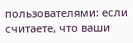пользователями: если считаете, что ваши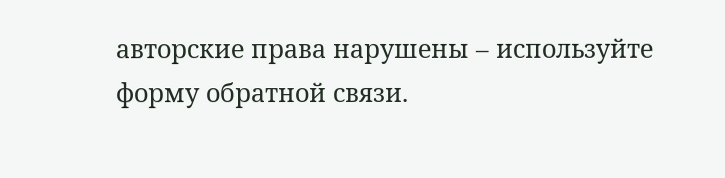авторские права нарушены – используйте форму обратной связи.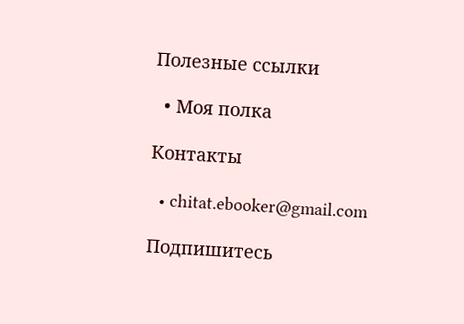Полезные ссылки

  • Моя полка

Контакты

  • chitat.ebooker@gmail.com

Подпишитесь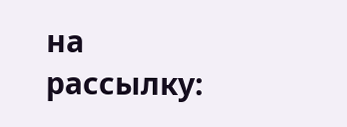на рассылку: